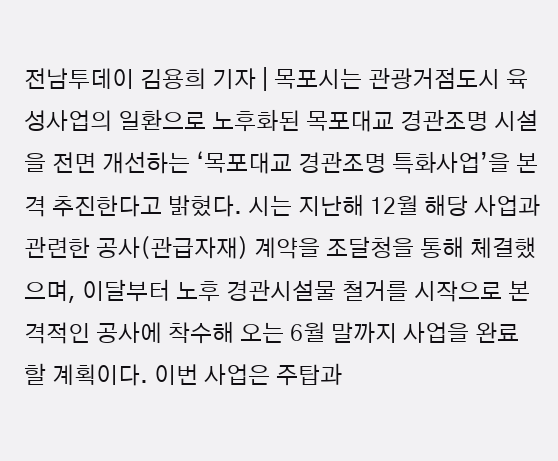전남투데이 김용희 기자 | 목포시는 관광거점도시 육성사업의 일환으로 노후화된 목포대교 경관조명 시설을 전면 개선하는 ‘목포대교 경관조명 특화사업’을 본격 추진한다고 밝혔다. 시는 지난해 12월 해당 사업과 관련한 공사(관급자재) 계약을 조달청을 통해 체결했으며, 이달부터 노후 경관시설물 철거를 시작으로 본격적인 공사에 착수해 오는 6월 말까지 사업을 완료할 계획이다. 이번 사업은 주탑과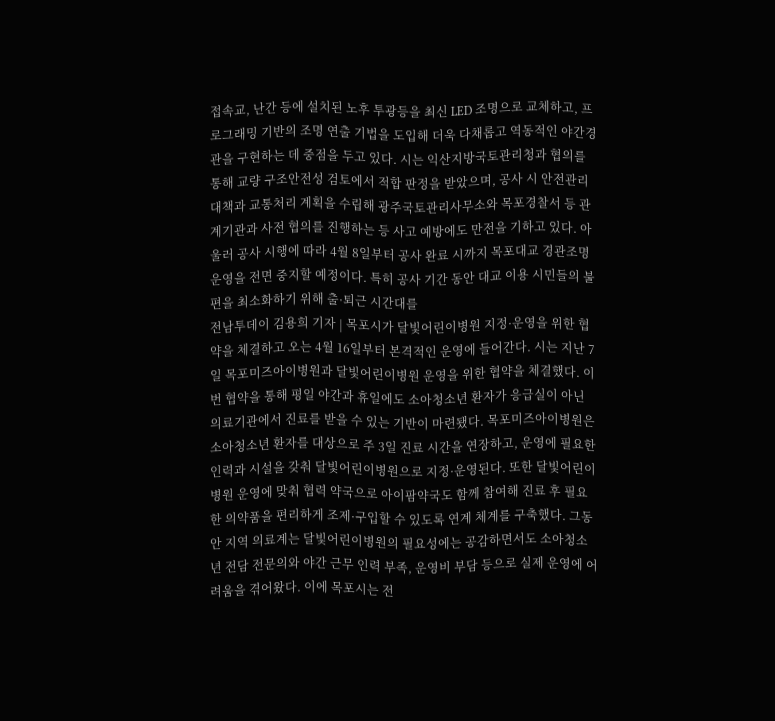접속교, 난간 등에 설치된 노후 투광등을 최신 LED 조명으로 교체하고, 프로그래밍 기반의 조명 연출 기법을 도입해 더욱 다채롭고 역동적인 야간경관을 구현하는 데 중점을 두고 있다. 시는 익산지방국토관리청과 협의를 통해 교량 구조안전성 검토에서 적합 판정을 받았으며, 공사 시 안전관리 대책과 교통처리 계획을 수립해 광주국토관리사무소와 목포경찰서 등 관계기관과 사전 협의를 진행하는 등 사고 예방에도 만전을 기하고 있다. 아울러 공사 시행에 따라 4월 8일부터 공사 완료 시까지 목포대교 경관조명 운영을 전면 중지할 예정이다. 특히 공사 기간 동안 대교 이용 시민들의 불편을 최소화하기 위해 출·퇴근 시간대를
전남투데이 김용희 기자 | 목포시가 달빛어린이병원 지정·운영을 위한 협약을 체결하고 오는 4월 16일부터 본격적인 운영에 들어간다. 시는 지난 7일 목포미즈아이병원과 달빛어린이병원 운영을 위한 협약을 체결했다. 이번 협약을 통해 평일 야간과 휴일에도 소아청소년 환자가 응급실이 아닌 의료기관에서 진료를 받을 수 있는 기반이 마련됐다. 목포미즈아이병원은 소아청소년 환자를 대상으로 주 3일 진료 시간을 연장하고, 운영에 필요한 인력과 시설을 갖춰 달빛어린이병원으로 지정·운영된다. 또한 달빛어린이병원 운영에 맞춰 협력 약국으로 아이팜약국도 함께 참여해 진료 후 필요한 의약품을 편리하게 조제·구입할 수 있도록 연계 체계를 구축했다. 그동안 지역 의료계는 달빛어린이병원의 필요성에는 공감하면서도 소아청소년 전담 전문의와 야간 근무 인력 부족, 운영비 부담 등으로 실제 운영에 어려움을 겪어왔다. 이에 목포시는 전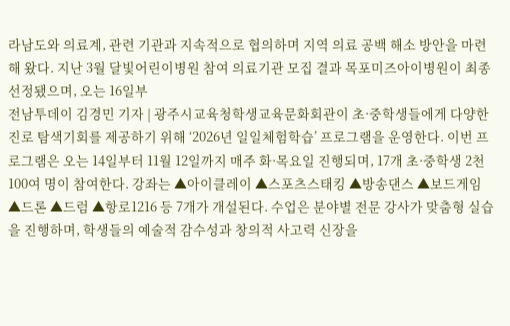라남도와 의료계, 관련 기관과 지속적으로 협의하며 지역 의료 공백 해소 방안을 마련해 왔다. 지난 3월 달빛어린이병원 참여 의료기관 모집 결과 목포미즈아이병원이 최종 선정됐으며, 오는 16일부
전남투데이 김경민 기자 | 광주시교육청학생교육문화회관이 초·중학생들에게 다양한 진로 탐색기회를 제공하기 위해 ‘2026년 일일체험학습’ 프로그램을 운영한다. 이번 프로그램은 오는 14일부터 11월 12일까지 매주 화·목요일 진행되며, 17개 초·중학생 2천100여 명이 참여한다. 강좌는 ▲아이클레이 ▲스포츠스태킹 ▲방송댄스 ▲보드게임 ▲드론 ▲드럼 ▲항로1216 등 7개가 개설된다. 수업은 분야별 전문 강사가 맞춤형 실습을 진행하며, 학생들의 예술적 감수성과 창의적 사고력 신장을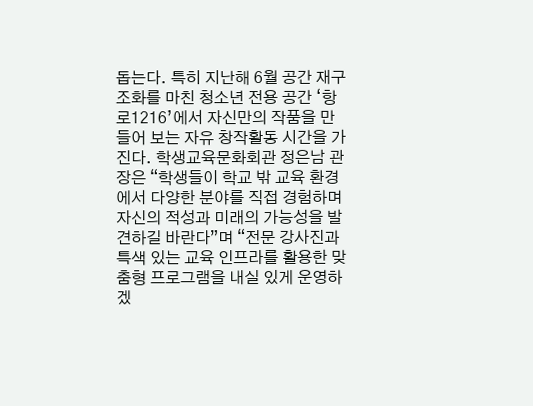돕는다. 특히 지난해 6월 공간 재구조화를 마친 청소년 전용 공간 ‘항로1216’에서 자신만의 작품을 만들어 보는 자유 창작활동 시간을 가진다. 학생교육문화회관 정은남 관장은 “학생들이 학교 밖 교육 환경에서 다양한 분야를 직접 경험하며 자신의 적성과 미래의 가능성을 발견하길 바란다”며 “전문 강사진과 특색 있는 교육 인프라를 활용한 맞춤형 프로그램을 내실 있게 운영하겠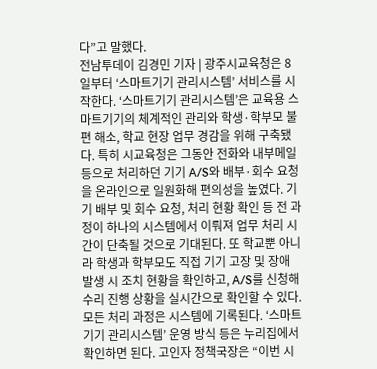다”고 말했다.
전남투데이 김경민 기자 | 광주시교육청은 8일부터 ‘스마트기기 관리시스템’ 서비스를 시작한다. ‘스마트기기 관리시스템’은 교육용 스마트기기의 체계적인 관리와 학생·학부모 불편 해소, 학교 현장 업무 경감을 위해 구축됐다. 특히 시교육청은 그동안 전화와 내부메일 등으로 처리하던 기기 A/S와 배부·회수 요청을 온라인으로 일원화해 편의성을 높였다. 기기 배부 및 회수 요청, 처리 현황 확인 등 전 과정이 하나의 시스템에서 이뤄져 업무 처리 시간이 단축될 것으로 기대된다. 또 학교뿐 아니라 학생과 학부모도 직접 기기 고장 및 장애 발생 시 조치 현황을 확인하고, A/S를 신청해 수리 진행 상황을 실시간으로 확인할 수 있다. 모든 처리 과정은 시스템에 기록된다. ‘스마트기기 관리시스템’ 운영 방식 등은 누리집에서 확인하면 된다. 고인자 정책국장은 “이번 시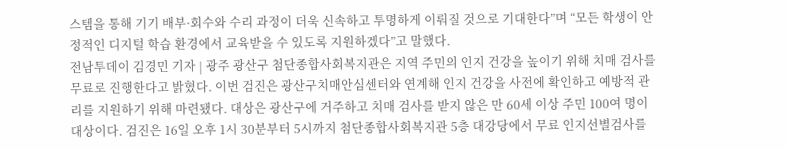스템을 통해 기기 배부·회수와 수리 과정이 더욱 신속하고 투명하게 이뤄질 것으로 기대한다”며 “모든 학생이 안정적인 디지털 학습 환경에서 교육받을 수 있도록 지원하겠다”고 말했다.
전남투데이 김경민 기자 | 광주 광산구 첨단종합사회복지관은 지역 주민의 인지 건강을 높이기 위해 치매 검사를 무료로 진행한다고 밝혔다. 이번 검진은 광산구치매안심센터와 연계해 인지 건강을 사전에 확인하고 예방적 관리를 지원하기 위해 마련됐다. 대상은 광산구에 거주하고 치매 검사를 받지 않은 만 60세 이상 주민 100여 명이 대상이다. 검진은 16일 오후 1시 30분부터 5시까지 첨단종합사회복지관 5층 대강당에서 무료 인지선별검사를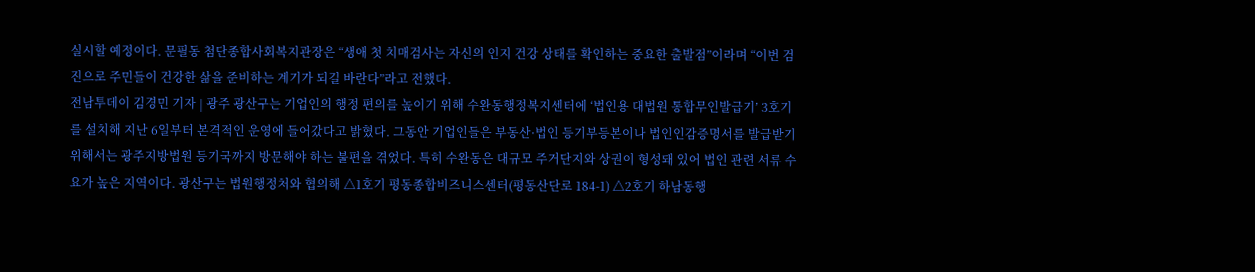실시할 예정이다. 문필동 첨단종합사회복지관장은 “생애 첫 치매검사는 자신의 인지 건강 상태를 확인하는 중요한 출발점”이라며 “이번 검진으로 주민들이 건강한 삶을 준비하는 계기가 되길 바란다”라고 전했다.
전남투데이 김경민 기자 | 광주 광산구는 기업인의 행정 편의를 높이기 위해 수완동행정복지센터에 ‘법인용 대법원 통합무인발급기’ 3호기를 설치해 지난 6일부터 본격적인 운영에 들어갔다고 밝혔다. 그동안 기업인들은 부동산·법인 등기부등본이나 법인인감증명서를 발급받기 위해서는 광주지방법원 등기국까지 방문해야 하는 불편을 겪었다. 특히 수완동은 대규모 주거단지와 상권이 형성돼 있어 법인 관련 서류 수요가 높은 지역이다. 광산구는 법원행정처와 협의해 △1호기 평동종합비즈니스센터(평동산단로 184-1) △2호기 하남동행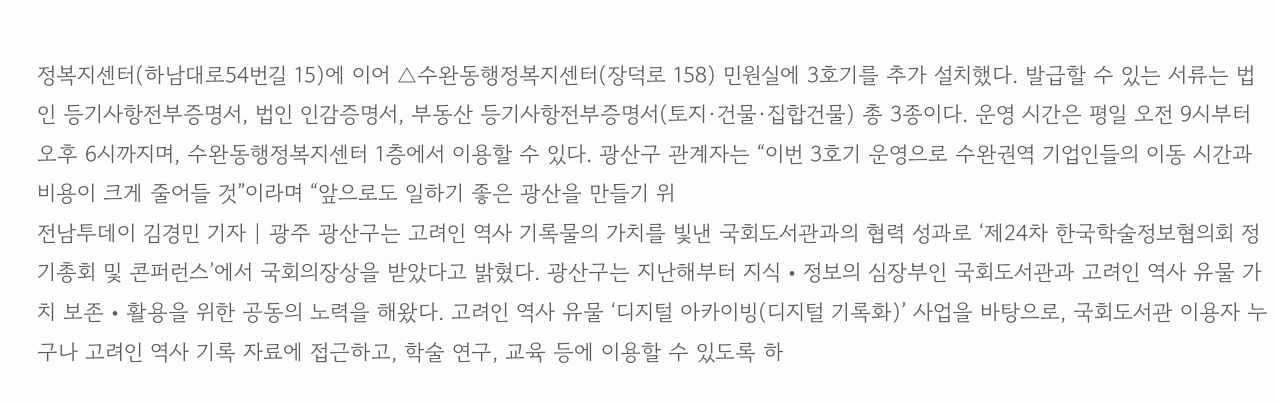정복지센터(하남대로54번길 15)에 이어 △수완동행정복지센터(장덕로 158) 민원실에 3호기를 추가 설치했다. 발급할 수 있는 서류는 법인 등기사항전부증명서, 법인 인감증명서, 부동산 등기사항전부증명서(토지·건물·집합건물) 총 3종이다. 운영 시간은 평일 오전 9시부터 오후 6시까지며, 수완동행정복지센터 1층에서 이용할 수 있다. 광산구 관계자는 “이번 3호기 운영으로 수완권역 기업인들의 이동 시간과 비용이 크게 줄어들 것”이라며 “앞으로도 일하기 좋은 광산을 만들기 위
전남투데이 김경민 기자 | 광주 광산구는 고려인 역사 기록물의 가치를 빛낸 국회도서관과의 협력 성과로 ‘제24차 한국학술정보협의회 정기총회 및 콘퍼런스’에서 국회의장상을 받았다고 밝혔다. 광산구는 지난해부터 지식‧정보의 심장부인 국회도서관과 고려인 역사 유물 가치 보존‧활용을 위한 공동의 노력을 해왔다. 고려인 역사 유물 ‘디지털 아카이빙(디지털 기록화)’ 사업을 바탕으로, 국회도서관 이용자 누구나 고려인 역사 기록 자료에 접근하고, 학술 연구, 교육 등에 이용할 수 있도록 하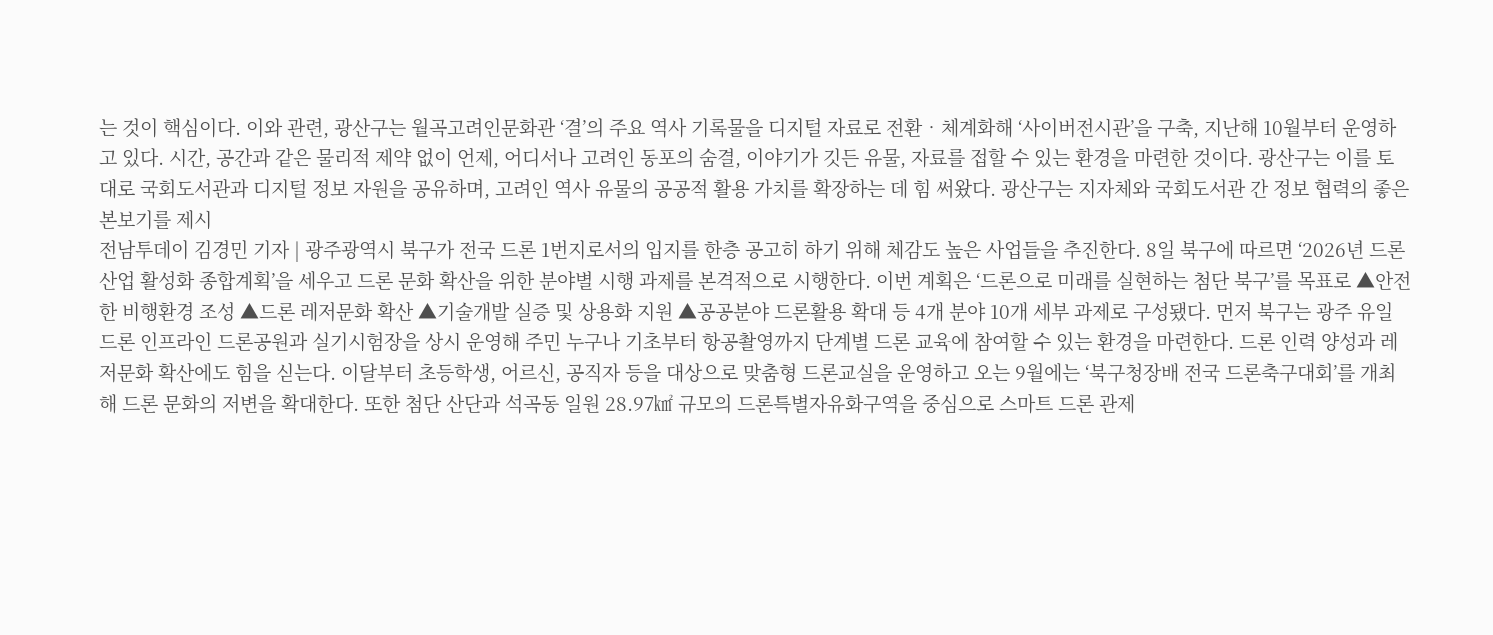는 것이 핵심이다. 이와 관련, 광산구는 월곡고려인문화관 ‘결’의 주요 역사 기록물을 디지털 자료로 전환‧체계화해 ‘사이버전시관’을 구축, 지난해 10월부터 운영하고 있다. 시간, 공간과 같은 물리적 제약 없이 언제, 어디서나 고려인 동포의 숨결, 이야기가 깃든 유물, 자료를 접할 수 있는 환경을 마련한 것이다. 광산구는 이를 토대로 국회도서관과 디지털 정보 자원을 공유하며, 고려인 역사 유물의 공공적 활용 가치를 확장하는 데 힘 써왔다. 광산구는 지자체와 국회도서관 간 정보 협력의 좋은 본보기를 제시
전남투데이 김경민 기자 | 광주광역시 북구가 전국 드론 1번지로서의 입지를 한층 공고히 하기 위해 체감도 높은 사업들을 추진한다. 8일 북구에 따르면 ‘2026년 드론산업 활성화 종합계획’을 세우고 드론 문화 확산을 위한 분야별 시행 과제를 본격적으로 시행한다. 이번 계획은 ‘드론으로 미래를 실현하는 첨단 북구’를 목표로 ▲안전한 비행환경 조성 ▲드론 레저문화 확산 ▲기술개발 실증 및 상용화 지원 ▲공공분야 드론활용 확대 등 4개 분야 10개 세부 과제로 구성됐다. 먼저 북구는 광주 유일 드론 인프라인 드론공원과 실기시험장을 상시 운영해 주민 누구나 기초부터 항공촬영까지 단계별 드론 교육에 참여할 수 있는 환경을 마련한다. 드론 인력 양성과 레저문화 확산에도 힘을 싣는다. 이달부터 초등학생, 어르신, 공직자 등을 대상으로 맞춤형 드론교실을 운영하고 오는 9월에는 ‘북구청장배 전국 드론축구대회’를 개최해 드론 문화의 저변을 확대한다. 또한 첨단 산단과 석곡동 일원 28.97㎢ 규모의 드론특별자유화구역을 중심으로 스마트 드론 관제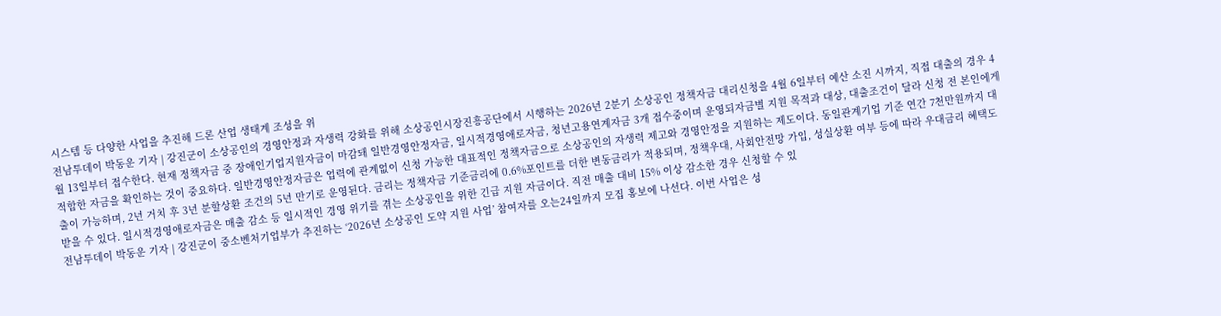시스템 등 다양한 사업을 추진해 드론 산업 생태계 조성을 위
전남투데이 박동운 기자 | 강진군이 소상공인의 경영안정과 자생력 강화를 위해 소상공인시장진흥공단에서 시행하는 2026년 2분기 소상공인 정책자금 대리신청을 4월 6일부터 예산 소진 시까지, 직접 대출의 경우 4월 13일부터 접수한다. 현재 정책자금 중 장애인기업지원자금이 마감돼 일반경영안정자금, 일시적경영애로자금, 청년고용연계자금 3개 접수중이며 운영되자금별 지원 목적과 대상, 대출조건이 달라 신청 전 본인에게 적합한 자금을 확인하는 것이 중요하다. 일반경영안정자금은 업력에 관계없이 신청 가능한 대표적인 정책자금으로 소상공인의 자생력 제고와 경영안정을 지원하는 제도이다. 동일관계기업 기준 연간 7천만원까지 대출이 가능하며, 2년 거치 후 3년 분할상환 조건의 5년 만기로 운영된다. 금리는 정책자금 기준금리에 0.6%포인트를 더한 변동금리가 적용되며, 정책우대, 사회안전망 가입, 성실상환 여부 등에 따라 우대금리 혜택도 받을 수 있다. 일시적경영애로자금은 매출 감소 등 일시적인 경영 위기를 겪는 소상공인을 위한 긴급 지원 자금이다. 직전 매출 대비 15% 이상 감소한 경우 신청할 수 있
전남투데이 박동운 기자 | 강진군이 중소벤처기업부가 추진하는 ‘2026년 소상공인 도약 지원 사업’ 참여자를 오는24일까지 모집 홍보에 나선다. 이번 사업은 성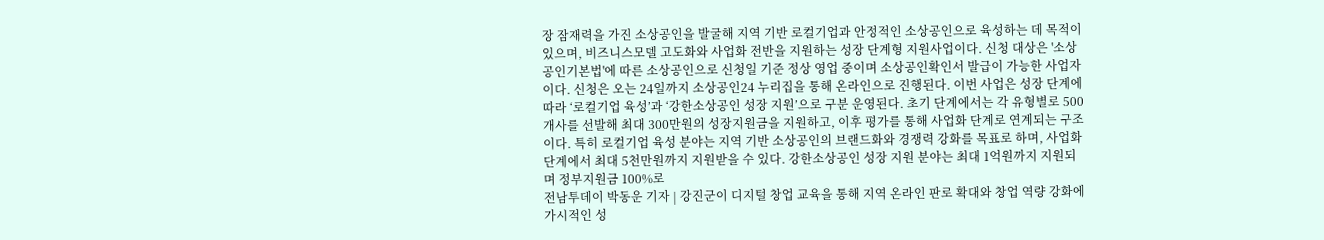장 잠재력을 가진 소상공인을 발굴해 지역 기반 로컬기업과 안정적인 소상공인으로 육성하는 데 목적이 있으며, 비즈니스모델 고도화와 사업화 전반을 지원하는 성장 단계형 지원사업이다. 신청 대상은 '소상공인기본법'에 따른 소상공인으로 신청일 기준 정상 영업 중이며 소상공인확인서 발급이 가능한 사업자이다. 신청은 오는 24일까지 소상공인24 누리집을 통해 온라인으로 진행된다. 이번 사업은 성장 단계에 따라 ‘로컬기업 육성’과 ‘강한소상공인 성장 지원’으로 구분 운영된다. 초기 단계에서는 각 유형별로 500개사를 선발해 최대 300만원의 성장지원금을 지원하고, 이후 평가를 통해 사업화 단계로 연계되는 구조이다. 특히 로컬기업 육성 분야는 지역 기반 소상공인의 브랜드화와 경쟁력 강화를 목표로 하며, 사업화 단계에서 최대 5천만원까지 지원받을 수 있다. 강한소상공인 성장 지원 분야는 최대 1억원까지 지원되며 정부지원금 100%로
전남투데이 박동운 기자 | 강진군이 디지털 창업 교육을 통해 지역 온라인 판로 확대와 창업 역량 강화에 가시적인 성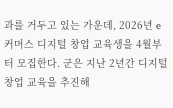과를 거두고 있는 가운데, 2026년 e커머스 디지털 창업 교육생을 4월부터 모집한다. 군은 지난 2년간 디지털 창업 교육을 추진해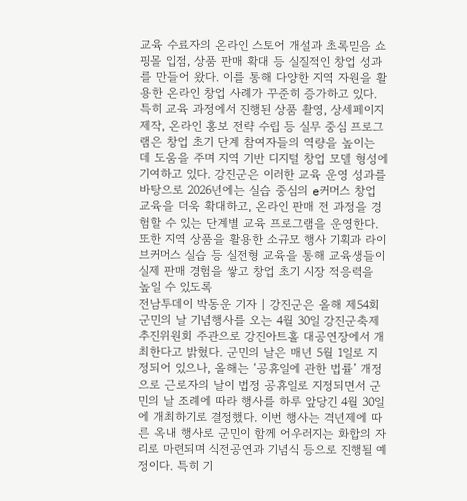교육 수료자의 온라인 스토어 개설과 초록믿음 쇼핑몰 입점, 상품 판매 확대 등 실질적인 창업 성과를 만들어 왔다. 이를 통해 다양한 지역 자원을 활용한 온라인 창업 사례가 꾸준히 증가하고 있다. 특히 교육 과정에서 진행된 상품 촬영, 상세페이지 제작, 온라인 홍보 전략 수립 등 실무 중심 프로그램은 창업 초기 단계 참여자들의 역량을 높이는 데 도움을 주며 지역 기반 디지털 창업 모델 형성에 기여하고 있다. 강진군은 이러한 교육 운영 성과를 바탕으로 2026년에는 실습 중심의 e커머스 창업 교육을 더욱 확대하고, 온라인 판매 전 과정을 경험할 수 있는 단계별 교육 프로그램을 운영한다. 또한 지역 상품을 활용한 소규모 행사 기획과 라이브커머스 실습 등 실전형 교육을 통해 교육생들이 실제 판매 경험을 쌓고 창업 초기 시장 적응력을 높일 수 있도록
전남투데이 박동운 기자 | 강진군은 올해 제54회 군민의 날 기념행사를 오는 4월 30일 강진군축제추진위원회 주관으로 강진아트홀 대공연장에서 개최한다고 밝혔다. 군민의 날은 매년 5월 1일로 지정되어 있으나, 올해는 ‘공휴일에 관한 법률’ 개정으로 근로자의 날이 법정 공휴일로 지정되면서 군민의 날 조례에 따라 행사를 하루 앞당긴 4월 30일에 개최하기로 결정했다. 이번 행사는 격년제에 따른 옥내 행사로 군민이 함께 어우러지는 화합의 자리로 마련되며 식전공연과 기념식 등으로 진행될 예정이다. 특히 기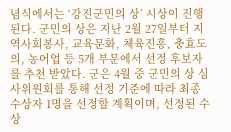념식에서는 ‘강진군민의 상’ 시상이 진행된다. 군민의 상은 지난 2월 27일부터 지역사회봉사, 교육문화, 체육진흥, 충효도의, 농어업 등 5개 부문에서 선정 후보자를 추천 받았다. 군은 4월 중 군민의 상 심사위원회를 통해 선정 기준에 따라 최종 수상자 1명을 선정할 계획이며, 선정된 수상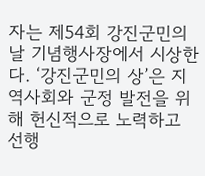자는 제54회 강진군민의 날 기념행사장에서 시상한다. ‘강진군민의 상’은 지역사회와 군정 발전을 위해 헌신적으로 노력하고 선행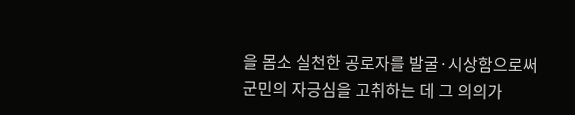을 몸소 실천한 공로자를 발굴·시상함으로써 군민의 자긍심을 고취하는 데 그 의의가